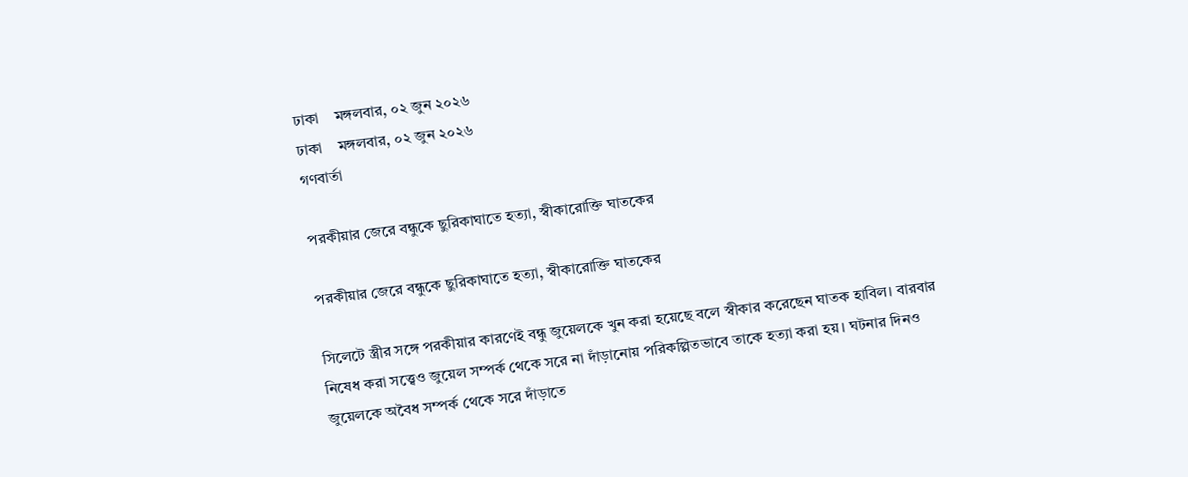ঢাকা    মঙ্গলবার, ০২ জুন ২০২৬
ঢাকা    মঙ্গলবার, ০২ জুন ২০২৬
গণবার্তা

পরকীয়ার জেরে বন্ধুকে ছুরিকাঘাতে হত্যা, স্বীকারোক্তি ঘাতকের

পরকীয়ার জেরে বন্ধুকে ছুরিকাঘাতে হত্যা, স্বীকারোক্তি ঘাতকের

সিলেটে স্ত্রীর সঙ্গে পরকীয়ার কারণেই বন্ধু জুয়েলকে খুন করা হয়েছে বলে স্বীকার করেছেন ঘাতক হাবিল। বারবার নিষেধ করা সত্ত্বেও জুয়েল সম্পর্ক থেকে সরে না দাঁড়ানোয় পরিকল্পিতভাবে তাকে হত্যা করা হয়। ঘটনার দিনও জুয়েলকে অবৈধ সম্পর্ক থেকে সরে দাঁড়াতে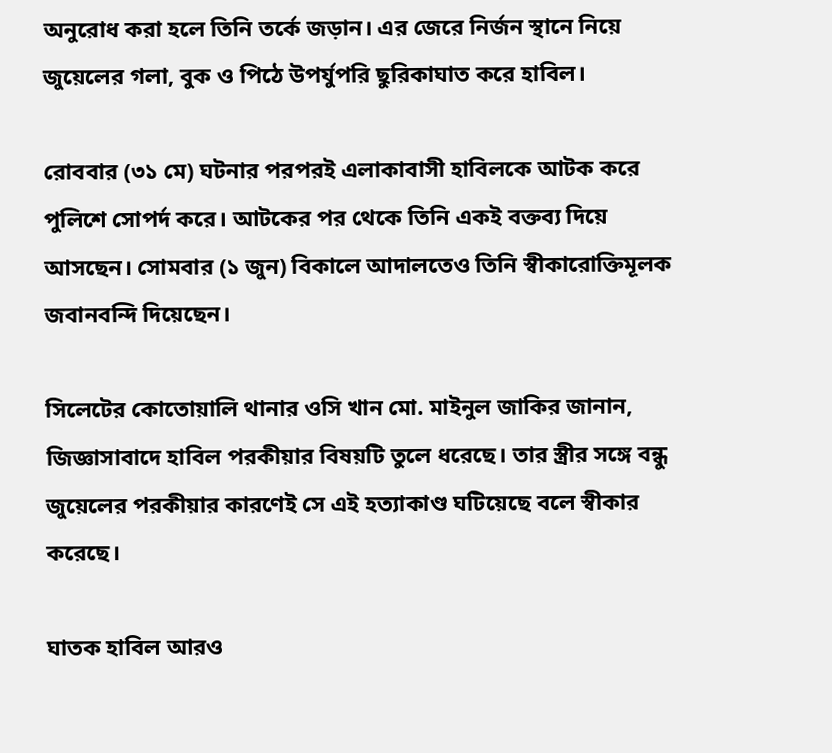অনুরোধ করা হলে তিনি তর্কে জড়ান। এর জেরে নির্জন স্থানে নিয়ে জুয়েলের গলা, বুক ও পিঠে উপর্যুপরি ছুরিকাঘাত করে হাবিল।

রোববার (৩১ মে) ঘটনার পরপরই এলাকাবাসী হাবিলকে আটক করে পুলিশে সোপর্দ করে। আটকের পর থেকে তিনি একই বক্তব্য দিয়ে আসছেন। সোমবার (১ জুন) বিকালে আদালতেও তিনি স্বীকারোক্তিমূলক জবানবন্দি দিয়েছেন।

সিলেটের কোতোয়ালি থানার ওসি খান মো. মাইনুল জাকির জানান, জিজ্ঞাসাবাদে হাবিল পরকীয়ার বিষয়টি তুলে ধরেছে। তার স্ত্রীর সঙ্গে বন্ধু জুয়েলের পরকীয়ার কারণেই সে এই হত্যাকাণ্ড ঘটিয়েছে বলে স্বীকার করেছে।

ঘাতক হাবিল আরও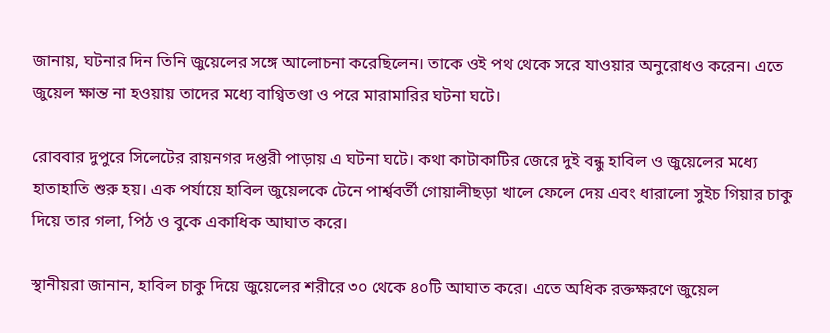জানায়, ঘটনার দিন তিনি জুয়েলের সঙ্গে আলোচনা করেছিলেন। তাকে ওই পথ থেকে সরে যাওয়ার অনুরোধও করেন। এতে জুয়েল ক্ষান্ত না হওয়ায় তাদের মধ্যে বাগ্বিতণ্ডা ও পরে মারামারির ঘটনা ঘটে।

রোববার দুপুরে সিলেটের রায়নগর দপ্তরী পাড়ায় এ ঘটনা ঘটে। কথা কাটাকাটির জেরে দুই বন্ধু হাবিল ও জুয়েলের মধ্যে হাতাহাতি শুরু হয়। এক পর্যায়ে হাবিল জুয়েলকে টেনে পার্শ্ববর্তী গোয়ালীছড়া খালে ফেলে দেয় এবং ধারালো সুইচ গিয়ার চাকু দিয়ে তার গলা, পিঠ ও বুকে একাধিক আঘাত করে।

স্থানীয়রা জানান, হাবিল চাকু দিয়ে জুয়েলের শরীরে ৩০ থেকে ৪০টি আঘাত করে। এতে অধিক রক্তক্ষরণে জুয়েল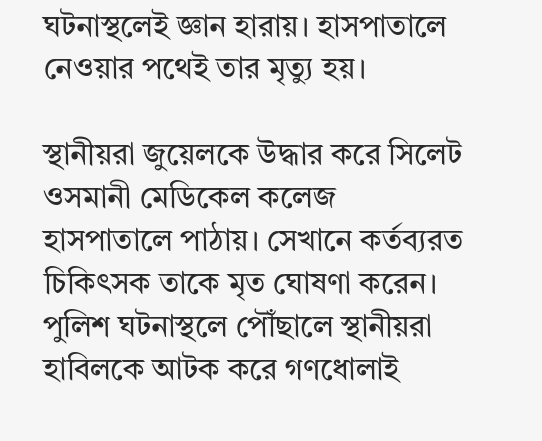ঘটনাস্থলেই জ্ঞান হারায়। হাসপাতালে নেওয়ার পথেই তার মৃত্যু হয়।

স্থানীয়রা জুয়েলকে উদ্ধার করে সিলেট ওসমানী মেডিকেল কলেজ হাসপাতালে পাঠায়। সেখানে কর্তব্যরত চিকিৎসক তাকে মৃত ঘোষণা করেন। পুলিশ ঘটনাস্থলে পৌঁছালে স্থানীয়রা হাবিলকে আটক করে গণধোলাই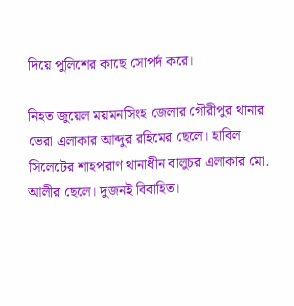দিয়ে পুলিশের কাছে সোপর্দ করে।

নিহত জুয়েল ময়মনসিংহ জেলার গৌরীপুর থানার ভেরা এলাকার আব্দুর রহিমের ছেলে। হাবিল সিলেটের শাহপরাণ থানাধীন বালুচর এলাকার মো. আলীর ছেলে। দুজনই বিবাহিত।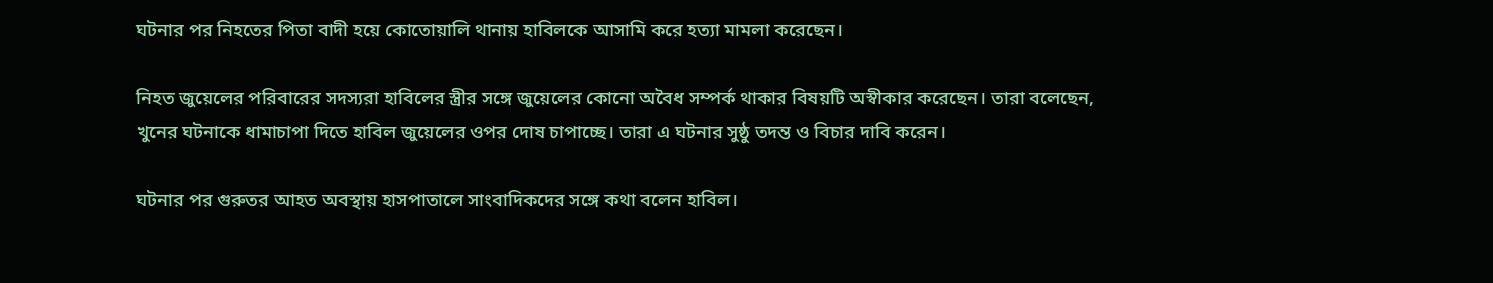ঘটনার পর নিহতের পিতা বাদী হয়ে কোতোয়ালি থানায় হাবিলকে আসামি করে হত্যা মামলা করেছেন।

নিহত জুয়েলের পরিবারের সদস্যরা হাবিলের স্ত্রীর সঙ্গে জুয়েলের কোনো অবৈধ সম্পর্ক থাকার বিষয়টি অস্বীকার করেছেন। তারা বলেছেন, খুনের ঘটনাকে ধামাচাপা দিতে হাবিল জুয়েলের ওপর দোষ চাপাচ্ছে। তারা এ ঘটনার সুষ্ঠু তদন্ত ও বিচার দাবি করেন।

ঘটনার পর গুরুতর আহত অবস্থায় হাসপাতালে সাংবাদিকদের সঙ্গে কথা বলেন হাবিল।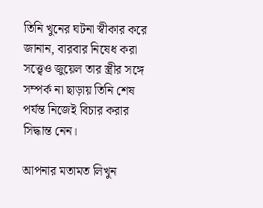তিনি খুনের ঘটনা স্বীকার করে জানান, বারবার নিষেধ করা সত্ত্বেও জুয়েল তার স্ত্রীর সঙ্গে সম্পর্ক না ছাড়ায় তিনি শেষ পর্যন্ত নিজেই বিচার করার সিদ্ধান্ত নেন।

আপনার মতামত লিখুন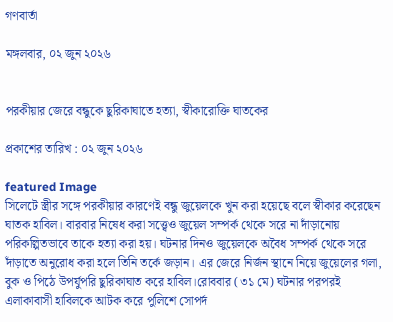গণবার্তা

মঙ্গলবার, ০২ জুন ২০২৬


পরকীয়ার জেরে বন্ধুকে ছুরিকাঘাতে হত্যা, স্বীকারোক্তি ঘাতকের

প্রকাশের তারিখ : ০২ জুন ২০২৬

featured Image
সিলেটে স্ত্রীর সঙ্গে পরকীয়ার কারণেই বন্ধু জুয়েলকে খুন করা হয়েছে বলে স্বীকার করেছেন ঘাতক হাবিল। বারবার নিষেধ করা সত্ত্বেও জুয়েল সম্পর্ক থেকে সরে না দাঁড়ানোয় পরিকল্পিতভাবে তাকে হত্যা করা হয়। ঘটনার দিনও জুয়েলকে অবৈধ সম্পর্ক থেকে সরে দাঁড়াতে অনুরোধ করা হলে তিনি তর্কে জড়ান। এর জেরে নির্জন স্থানে নিয়ে জুয়েলের গলা, বুক ও পিঠে উপর্যুপরি ছুরিকাঘাত করে হাবিল।রোববার (৩১ মে) ঘটনার পরপরই এলাকাবাসী হাবিলকে আটক করে পুলিশে সোপর্দ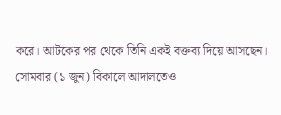করে। আটকের পর থেকে তিনি একই বক্তব্য দিয়ে আসছেন। সোমবার (১ জুন) বিকালে আদালতেও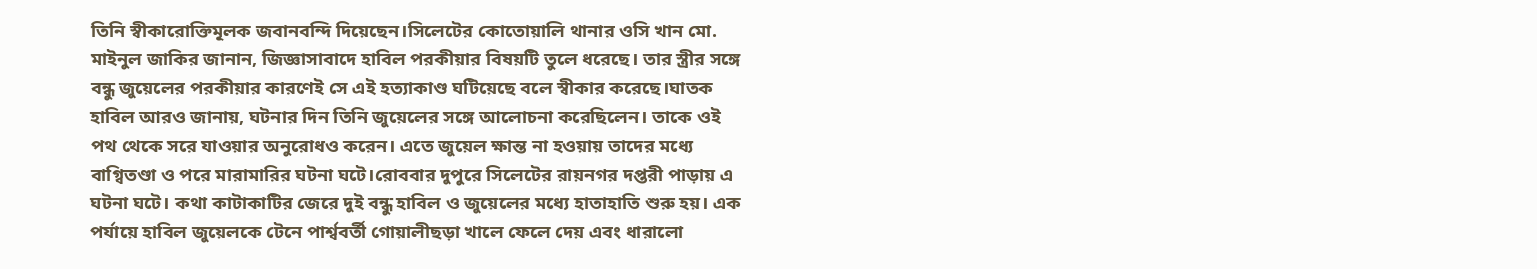তিনি স্বীকারোক্তিমূলক জবানবন্দি দিয়েছেন।সিলেটের কোতোয়ালি থানার ওসি খান মো. মাইনুল জাকির জানান, জিজ্ঞাসাবাদে হাবিল পরকীয়ার বিষয়টি তুলে ধরেছে। তার স্ত্রীর সঙ্গে বন্ধু জুয়েলের পরকীয়ার কারণেই সে এই হত্যাকাণ্ড ঘটিয়েছে বলে স্বীকার করেছে।ঘাতক হাবিল আরও জানায়, ঘটনার দিন তিনি জুয়েলের সঙ্গে আলোচনা করেছিলেন। তাকে ওই পথ থেকে সরে যাওয়ার অনুরোধও করেন। এতে জুয়েল ক্ষান্ত না হওয়ায় তাদের মধ্যে বাগ্বিতণ্ডা ও পরে মারামারির ঘটনা ঘটে।রোববার দুপুরে সিলেটের রায়নগর দপ্তরী পাড়ায় এ ঘটনা ঘটে। কথা কাটাকাটির জেরে দুই বন্ধু হাবিল ও জুয়েলের মধ্যে হাতাহাতি শুরু হয়। এক পর্যায়ে হাবিল জুয়েলকে টেনে পার্শ্ববর্তী গোয়ালীছড়া খালে ফেলে দেয় এবং ধারালো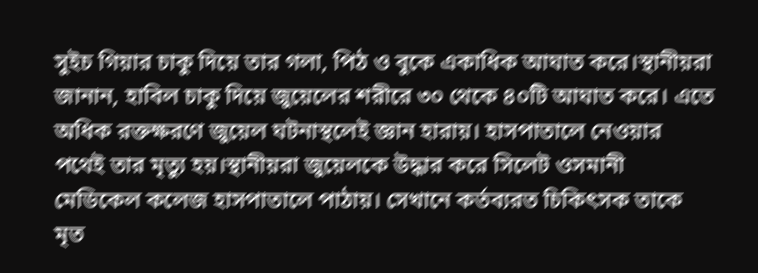সুইচ গিয়ার চাকু দিয়ে তার গলা, পিঠ ও বুকে একাধিক আঘাত করে।স্থানীয়রা জানান, হাবিল চাকু দিয়ে জুয়েলের শরীরে ৩০ থেকে ৪০টি আঘাত করে। এতে অধিক রক্তক্ষরণে জুয়েল ঘটনাস্থলেই জ্ঞান হারায়। হাসপাতালে নেওয়ার পথেই তার মৃত্যু হয়।স্থানীয়রা জুয়েলকে উদ্ধার করে সিলেট ওসমানী মেডিকেল কলেজ হাসপাতালে পাঠায়। সেখানে কর্তব্যরত চিকিৎসক তাকে মৃত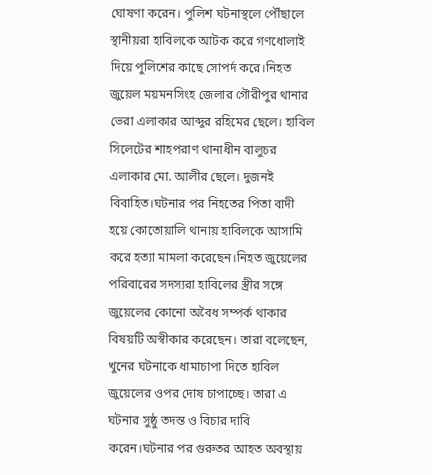ঘোষণা করেন। পুলিশ ঘটনাস্থলে পৌঁছালে স্থানীয়রা হাবিলকে আটক করে গণধোলাই দিয়ে পুলিশের কাছে সোপর্দ করে।নিহত জুয়েল ময়মনসিংহ জেলার গৌরীপুর থানার ভেরা এলাকার আব্দুর রহিমের ছেলে। হাবিল সিলেটের শাহপরাণ থানাধীন বালুচর এলাকার মো. আলীর ছেলে। দুজনই বিবাহিত।ঘটনার পর নিহতের পিতা বাদী হয়ে কোতোয়ালি থানায় হাবিলকে আসামি করে হত্যা মামলা করেছেন।নিহত জুয়েলের পরিবারের সদস্যরা হাবিলের স্ত্রীর সঙ্গে জুয়েলের কোনো অবৈধ সম্পর্ক থাকার বিষয়টি অস্বীকার করেছেন। তারা বলেছেন, খুনের ঘটনাকে ধামাচাপা দিতে হাবিল জুয়েলের ওপর দোষ চাপাচ্ছে। তারা এ ঘটনার সুষ্ঠু তদন্ত ও বিচার দাবি করেন।ঘটনার পর গুরুতর আহত অবস্থায়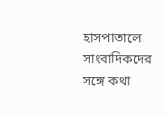হাসপাতালে সাংবাদিকদের সঙ্গে কথা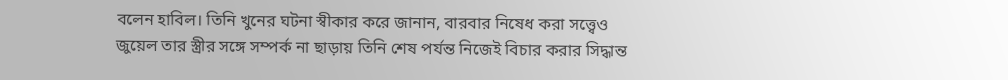বলেন হাবিল। তিনি খুনের ঘটনা স্বীকার করে জানান, বারবার নিষেধ করা সত্ত্বেও জুয়েল তার স্ত্রীর সঙ্গে সম্পর্ক না ছাড়ায় তিনি শেষ পর্যন্ত নিজেই বিচার করার সিদ্ধান্ত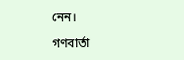নেন।

গণবার্তা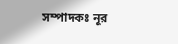সম্পাদকঃ নূর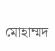মোহাম্মদ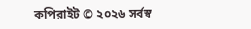কপিরাইট © ২০২৬ সর্বস্ব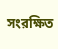সংরক্ষিত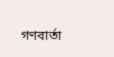গণবার্তা